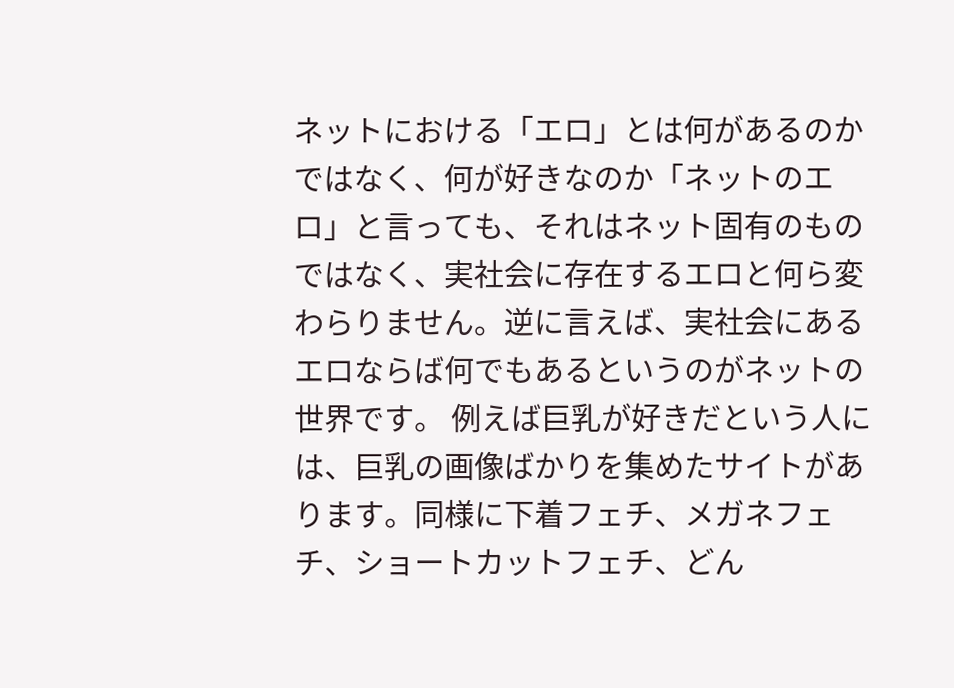ネットにおける「エロ」とは何があるのかではなく、何が好きなのか「ネットのエロ」と言っても、それはネット固有のものではなく、実社会に存在するエロと何ら変わらりません。逆に言えば、実社会にあるエロならば何でもあるというのがネットの世界です。 例えば巨乳が好きだという人には、巨乳の画像ばかりを集めたサイトがあります。同様に下着フェチ、メガネフェチ、ショートカットフェチ、どん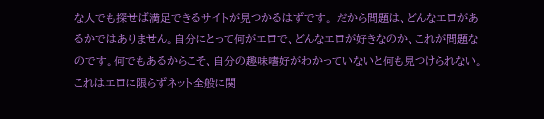な人でも探せば満足できるサイトが見つかるはずです。 だから問題は、どんなエロがあるかではありません。自分にとって何がエロで、どんなエロが好きなのか、これが問題なのです。何でもあるからこそ、自分の趣味嗜好がわかっていないと何も見つけられない。これはエロに限らずネット全般に関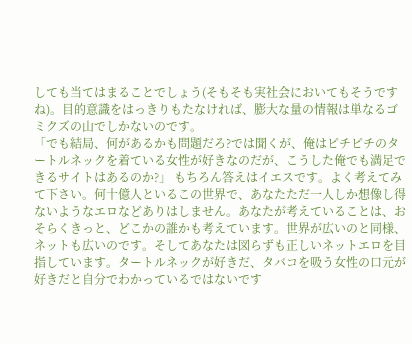しても当てはまることでしょう(そもそも実社会においてもそうですね)。目的意識をはっきりもたなければ、膨大な量の情報は単なるゴミクズの山でしかないのです。
「でも結局、何があるかも問題だろ?では聞くが、俺はピチピチのタートルネックを着ている女性が好きなのだが、こうした俺でも満足できるサイトはあるのか?」 もちろん答えはイエスです。よく考えてみて下さい。何十億人といるこの世界で、あなたただ一人しか想像し得ないようなエロなどありはしません。あなたが考えていることは、おそらくきっと、どこかの誰かも考えています。世界が広いのと同様、ネットも広いのです。そしてあなたは図らずも正しいネットエロを目指しています。タートルネックが好きだ、タバコを吸う女性の口元が好きだと自分でわかっているではないです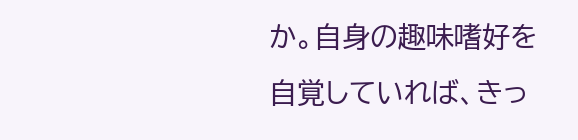か。自身の趣味嗜好を自覚していれば、きっ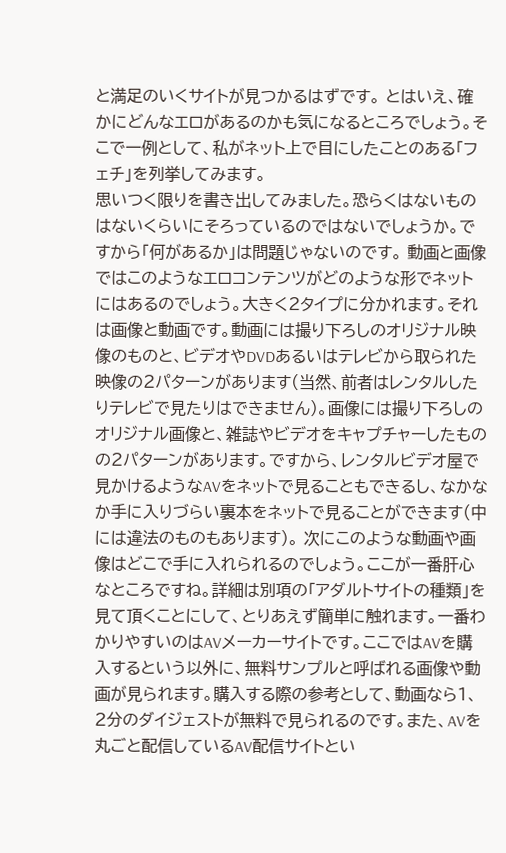と満足のいくサイトが見つかるはずです。 とはいえ、確かにどんなエロがあるのかも気になるところでしょう。そこで一例として、私がネット上で目にしたことのある「フェチ」を列挙してみます。
思いつく限りを書き出してみました。恐らくはないものはないくらいにそろっているのではないでしょうか。ですから「何があるか」は問題じゃないのです。 動画と画像ではこのようなエロコンテンツがどのような形でネットにはあるのでしょう。大きく2タイプに分かれます。それは画像と動画です。動画には撮り下ろしのオリジナル映像のものと、ビデオやDVDあるいはテレビから取られた映像の2パターンがあります(当然、前者はレンタルしたりテレビで見たりはできません)。画像には撮り下ろしのオリジナル画像と、雑誌やビデオをキャプチャーしたものの2パターンがあります。ですから、レンタルビデオ屋で見かけるようなAVをネットで見ることもできるし、なかなか手に入りづらい裏本をネットで見ることができます(中には違法のものもあります)。 次にこのような動画や画像はどこで手に入れられるのでしょう。ここが一番肝心なところですね。詳細は別項の「アダルトサイトの種類」を見て頂くことにして、とりあえず簡単に触れます。一番わかりやすいのはAVメーカーサイトです。ここではAVを購入するという以外に、無料サンプルと呼ばれる画像や動画が見られます。購入する際の参考として、動画なら1、2分のダイジェストが無料で見られるのです。また、AVを丸ごと配信しているAV配信サイトとい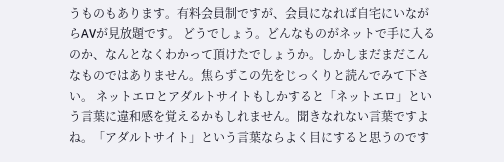うものもあります。有料会員制ですが、会員になれば自宅にいながらAVが見放題です。 どうでしょう。どんなものがネットで手に入るのか、なんとなくわかって頂けたでしょうか。しかしまだまだこんなものではありません。焦らずこの先をじっくりと読んでみて下さい。 ネットエロとアダルトサイトもしかすると「ネットエロ」という言葉に違和感を覚えるかもしれません。聞きなれない言葉ですよね。「アダルトサイト」という言葉ならよく目にすると思うのです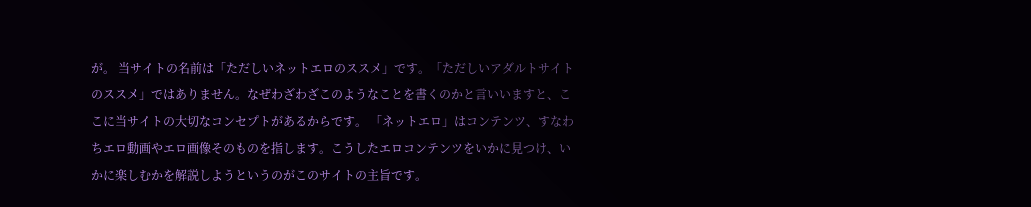が。 当サイトの名前は「ただしいネットエロのススメ」です。「ただしいアダルトサイトのススメ」ではありません。なぜわざわざこのようなことを書くのかと言いいますと、ここに当サイトの大切なコンセプトがあるからです。 「ネットエロ」はコンテンツ、すなわちエロ動画やエロ画像そのものを指します。こうしたエロコンテンツをいかに見つけ、いかに楽しむかを解説しようというのがこのサイトの主旨です。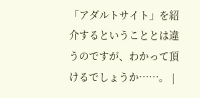「アダルトサイト」を紹介するということとは違うのですが、わかって頂けるでしょうか……。 |